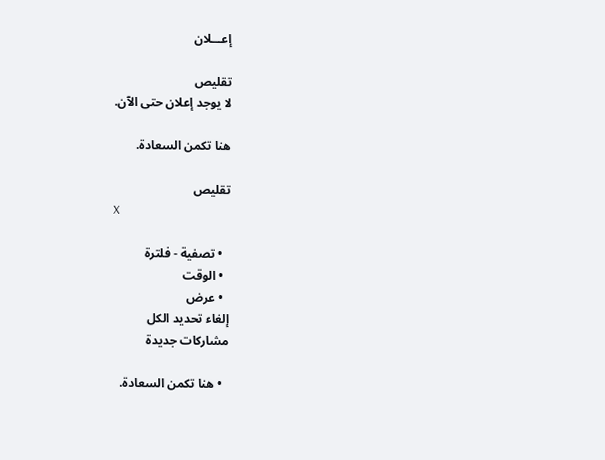إعـــلان

تقليص
لا يوجد إعلان حتى الآن.

هنا تكمن السعادة.

تقليص
X

  • تصفية - فلترة
  • الوقت
  • عرض
إلغاء تحديد الكل
مشاركات جديدة

  • هنا تكمن السعادة.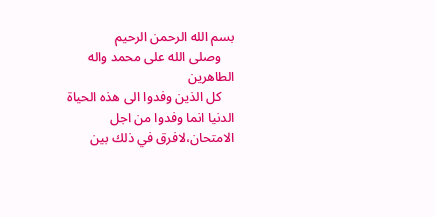بسم الله الرحمن الرحيم
    وصلى الله على محمد واله الطاهرين
    كل الذين وفدوا الى هذه الحياة الدنيا انما وفدوا من اجل الامتحان،لافرق في ذلك بين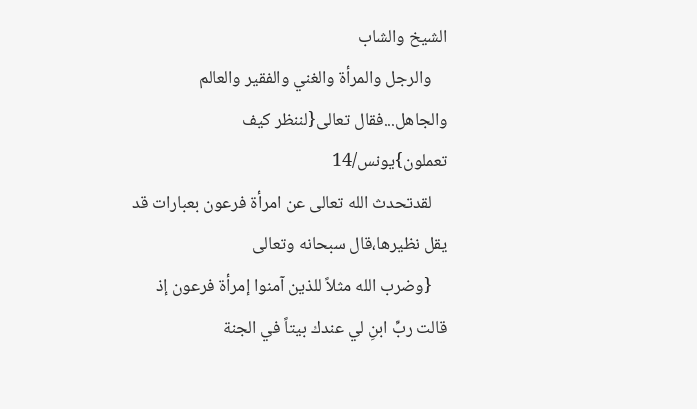الشيخ والشاب
    والرجل والمرأة والغني والفقير والعالم والجاهل...فقال تعالى{لننظر كيف تعملون}يونس/14
    لقدتحدث الله تعالى عن امرأة فرعون بعبارات قد يقل نظيرها،قال سبحانه وتعالى
    {وضرب الله مثلاً للذين آمنوا إمرأة فرعون إذ قالت ربِّ ابنِ لي عندك بيتاً في الجنة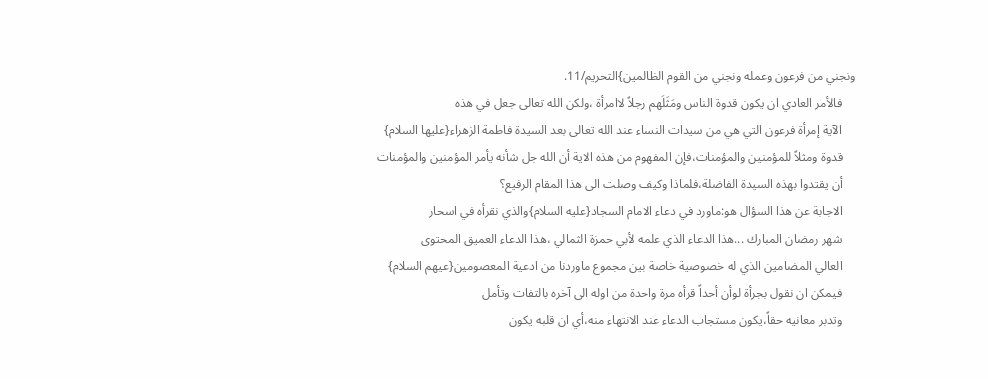ونجني من فرعون وعمله ونجني من القوم الظالمين}التحريم/11.
    فالأمر العادي ان يكون قدوة الناس ومَثَلَهم رجلاً لاامرأة ،ولكن الله تعالى جعل في هذه
    الآية إمرأة فرعون التي هي من سيدات النساء عند الله تعالى بعد السيدة فاطمة الزهراء{عليها السلام}
    قدوة ومثلاً للمؤمنين والمؤمنات،فإن المفهوم من هذه الاية أن الله جل شأنه يأمر المؤمنين والمؤمنات
    أن يقتدوا بهذه السيدة الفاضلة،فلماذا وكيف وصلت الى هذا المقام الرفيع؟
    الاجابة عن هذا السؤال هو:ماورد في دعاء الامام السجاد{عليه السلام}والذي نقرأه في اسحار
    شهر رمضان المبارك ...هذا الدعاء الذي علمه لأبي حمزة الثمالي ،هذا الدعاء العميق المحتوى
    العالي المضامين الذي له خصوصية خاصة بين مجموع ماوردنا من ادعية المعصومين{عيهم السلام}
    فيمكن ان نقول بجرأة لوأن أحداً قرأه مرة واحدة من اوله الى آخره بالتفات وتأمل
    وتدبر معانيه حقاً،يكون مستجاب الدعاء عند الانتهاء منه،أي ان قلبه يكون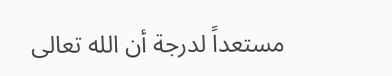مستعداً لدرجة أن الله تعالى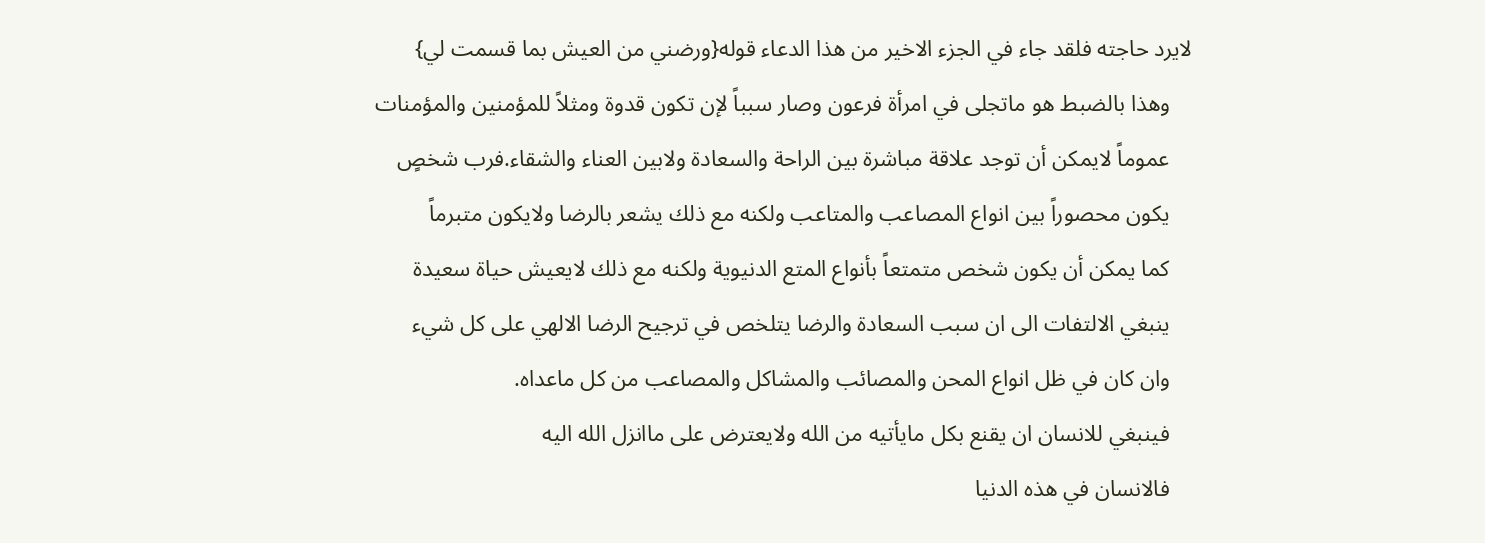لايرد حاجته فلقد جاء في الجزء الاخير من هذا الدعاء قوله{ورضني من العيش بما قسمت لي}
    وهذا بالضبط هو ماتجلى في امرأة فرعون وصار سبباً لإن تكون قدوة ومثلاً للمؤمنين والمؤمنات
    عموماً لايمكن أن توجد علاقة مباشرة بين الراحة والسعادة ولابين العناء والشقاء.فرب شخصٍ
    يكون محصوراً بين انواع المصاعب والمتاعب ولكنه مع ذلك يشعر بالرضا ولايكون متبرماً
    كما يمكن أن يكون شخص متمتعاً بأنواع المتع الدنيوية ولكنه مع ذلك لايعيش حياة سعيدة
    ينبغي الالتفات الى ان سبب السعادة والرضا يتلخص في ترجيح الرضا الالهي على كل شيء
    وان كان في ظل انواع المحن والمصائب والمشاكل والمصاعب من كل ماعداه.
    فينبغي للانسان ان يقنع بكل مايأتيه من الله ولايعترض على ماانزل الله اليه
    فالانسان في هذه الدنيا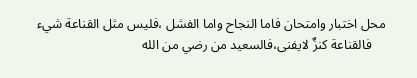محل اختبار وامتحان فاما النجاح واما الفشل ،فليس مثل القناعة شيء
    فالقناعة كنزٌ لايفنى،فالسعيد من رضي من الله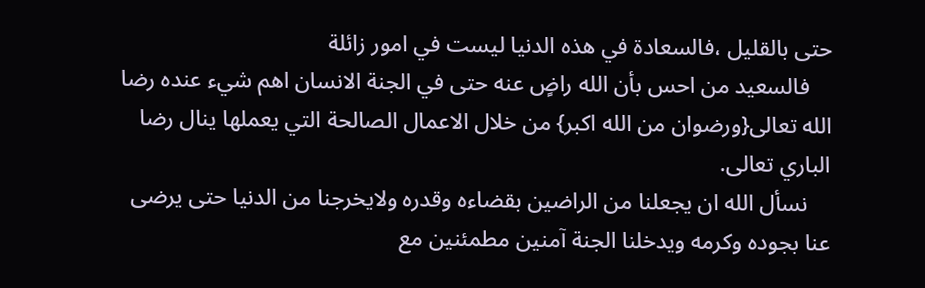حتى بالقليل ،فالسعادة في هذه الدنيا ليست في امور زائلة
    فالسعيد من احس بأن الله راضٍ عنه حتى في الجنة الانسان اهم شيء عنده رضا الله تعالى{ورضوان من الله اكبر} من خلال الاعمال الصالحة التي يعملها ينال رضا الباري تعالى.
    نسأل الله ان يجعلنا من الراضين بقضاءه وقدره ولايخرجنا من الدنيا حتى يرضى عنا بجوده وكرمه ويدخلنا الجنة آمنين مطمئنين مع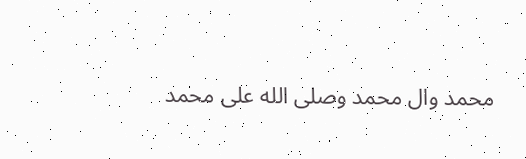محمد وال محمد وصلى الله على محمد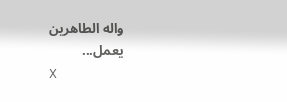واله الطاهرين
يعمل...
X